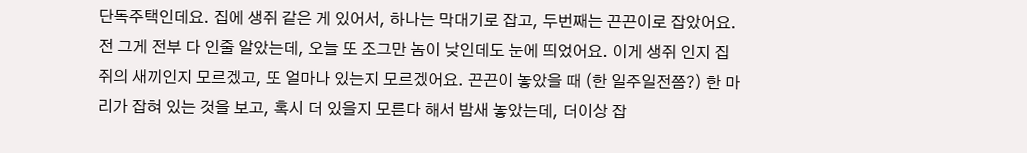단독주택인데요. 집에 생쥐 같은 게 있어서, 하나는 막대기로 잡고, 두번째는 끈끈이로 잡았어요. 전 그게 전부 다 인줄 알았는데, 오늘 또 조그만 놈이 낮인데도 눈에 띄었어요. 이게 생쥐 인지 집쥐의 새끼인지 모르겠고, 또 얼마나 있는지 모르겠어요. 끈끈이 놓았을 때 (한 일주일전쯤?) 한 마리가 잡혀 있는 것을 보고, 혹시 더 있을지 모른다 해서 밤새 놓았는데, 더이상 잡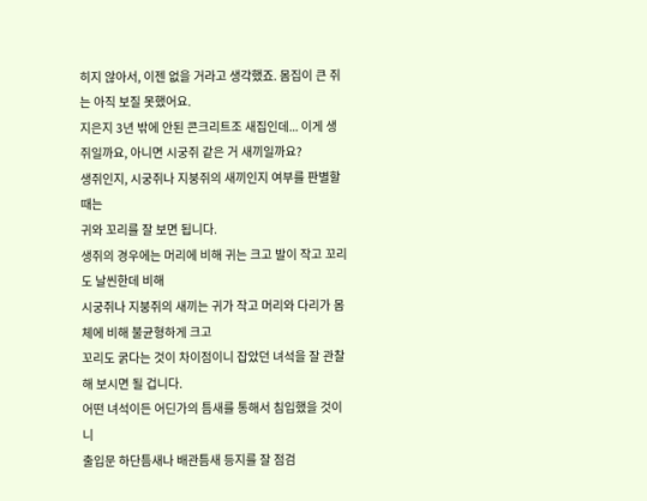히지 않아서, 이젠 없을 거라고 생각했죠. 몸집이 큰 쥐는 아직 보질 못했어요.
지은지 3년 밖에 안된 콘크리트조 새집인데... 이게 생쥐일까요, 아니면 시궁쥐 같은 거 새끼일까요?
생쥐인지, 시궁쥐나 지붕쥐의 새끼인지 여부를 판별할 때는
귀와 꼬리를 잘 보면 됩니다.
생쥐의 경우에는 머리에 비해 귀는 크고 발이 작고 꼬리도 날씬한데 비해
시궁쥐나 지붕쥐의 새끼는 귀가 작고 머리와 다리가 몸체에 비해 불균형하게 크고
꼬리도 굵다는 것이 차이점이니 잡았던 녀석을 잘 관찰해 보시면 될 겁니다.
어떤 녀석이든 어딘가의 틈새를 통해서 침입했을 것이니
출입문 하단틈새나 배관틈새 등지를 잘 점검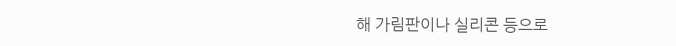해 가림판이나 실리콘 등으로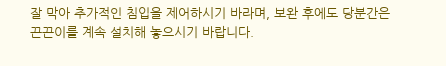잘 막아 추가적인 침입을 제어하시기 바라며, 보완 후에도 당분간은
끈끈이를 계속 설치해 놓으시기 바랍니다.